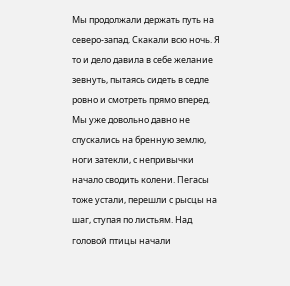Мы продолжали держать путь на северо-запад. Скакали всю ночь. Я то и дело давила в себе желание зевнуть, пытаясь сидеть в седле ровно и смотреть прямо вперед. Мы уже довольно давно не спускались на бренную землю, ноги затекли, с непривычки начало сводить колени. Пегасы тоже устали, перешли с рысцы на шаг, ступая по листьям. Над головой птицы начали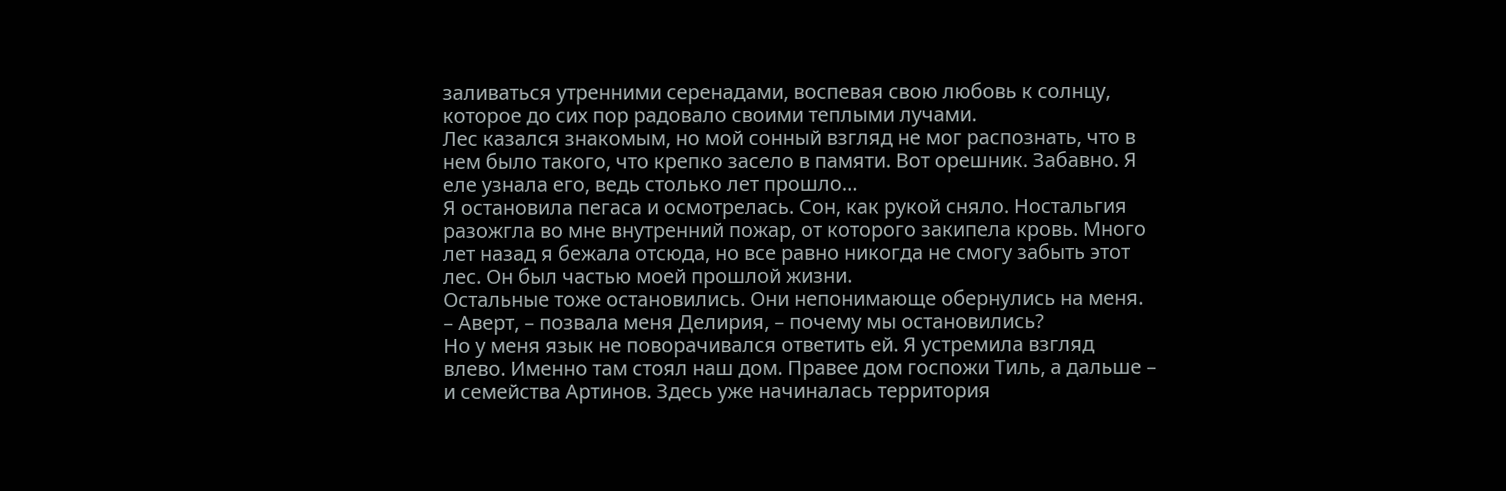заливаться утренними серенадами, воспевая свою любовь к солнцу, которое до сих пор радовало своими теплыми лучами.
Лес казался знакомым, но мой сонный взгляд не мог распознать, что в нем было такого, что крепко засело в памяти. Вот орешник. Забавно. Я еле узнала его, ведь столько лет прошло…
Я остановила пегаса и осмотрелась. Сон, как рукой сняло. Ностальгия разожгла во мне внутренний пожар, от которого закипела кровь. Много лет назад я бежала отсюда, но все равно никогда не смогу забыть этот лес. Он был частью моей прошлой жизни.
Остальные тоже остановились. Они непонимающе обернулись на меня.
– Аверт, – позвала меня Делирия, – почему мы остановились?
Но у меня язык не поворачивался ответить ей. Я устремила взгляд влево. Именно там стоял наш дом. Правее дом госпожи Тиль, а дальше – и семейства Артинов. Здесь уже начиналась территория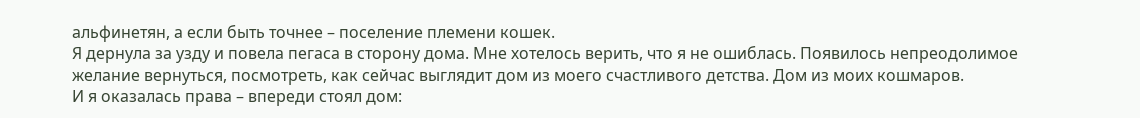альфинетян, а если быть точнее – поселение племени кошек.
Я дернула за узду и повела пегаса в сторону дома. Мне хотелось верить, что я не ошиблась. Появилось непреодолимое желание вернуться, посмотреть, как сейчас выглядит дом из моего счастливого детства. Дом из моих кошмаров.
И я оказалась права – впереди стоял дом: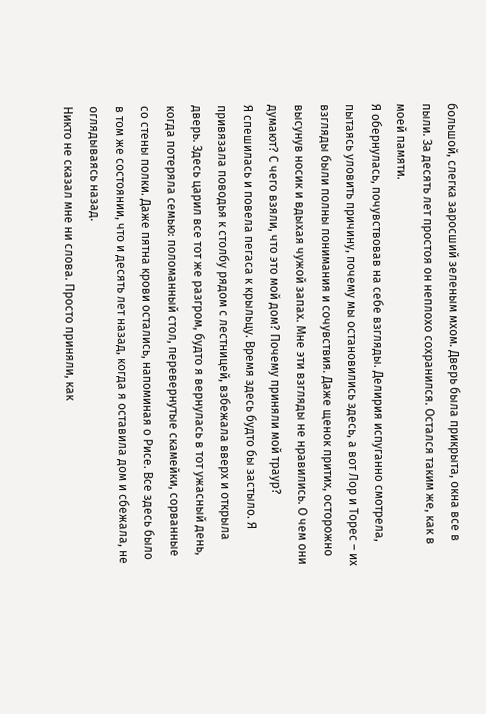большой, слегка заросший зеленым мхом. Дверь была прикрыта, окна все в пыли. За десять лет простоя он неплохо сохранился. Остался таким же, как в моей памяти.
Я обернулась, почувствовав на себе взгляды. Делирия испуганно смотрела, пытаясь уловить причину, почему мы остановились здесь, а вот Лор и Торес – их взгляды были полны понимания и сочувствия. Даже щенок притих, осторожно высунув носик и вдыхая чужой запах. Мне эти взгляды не нравились. О чем они думают? С чего взяли, что это мой дом? Почему приняли мой траур?
Я спешилась и повела пегаса к крыльцу. Время здесь будто бы застыло. Я привязала поводья к столбу рядом с лестницей, взбежала вверх и открыла дверь. Здесь царил все тот же разгром, будто я вернулась в тот ужасный день, когда потеряла семью: поломанный стол, перевернутые скамейки, сорванные со стены полки. Даже пятна крови остались, напоминая о Рисе. Все здесь было в том же состоянии, что и десять лет назад, когда я оставила дом и сбежала, не оглядываясь назад.
Никто не сказал мне ни слова. Просто приняли, как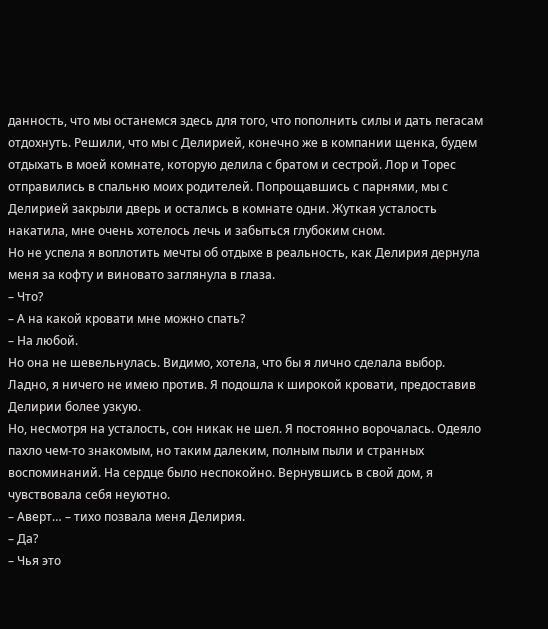данность, что мы останемся здесь для того, что пополнить силы и дать пегасам отдохнуть. Решили, что мы с Делирией, конечно же в компании щенка, будем отдыхать в моей комнате, которую делила с братом и сестрой. Лор и Торес отправились в спальню моих родителей. Попрощавшись с парнями, мы с Делирией закрыли дверь и остались в комнате одни. Жуткая усталость накатила, мне очень хотелось лечь и забыться глубоким сном.
Но не успела я воплотить мечты об отдыхе в реальность, как Делирия дернула меня за кофту и виновато заглянула в глаза.
– Что?
– А на какой кровати мне можно спать?
– На любой.
Но она не шевельнулась. Видимо, хотела, что бы я лично сделала выбор. Ладно, я ничего не имею против. Я подошла к широкой кровати, предоставив Делирии более узкую.
Но, несмотря на усталость, сон никак не шел. Я постоянно ворочалась. Одеяло пахло чем-то знакомым, но таким далеким, полным пыли и странных воспоминаний. На сердце было неспокойно. Вернувшись в свой дом, я чувствовала себя неуютно.
– Аверт… – тихо позвала меня Делирия.
– Да?
– Чья это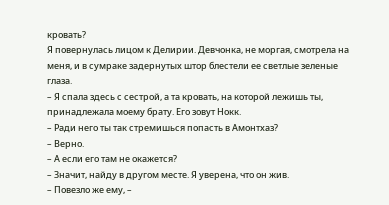кровать?
Я повернулась лицом к Делирии. Девчонка, не моргая, смотрела на меня, и в сумраке задернутых штор блестели ее светлые зеленые глаза.
– Я спала здесь с сестрой, а та кровать, на которой лежишь ты, принадлежала моему брату. Его зовут Нокк.
– Ради него ты так стремишься попасть в Амонтхаз?
– Верно.
– А если его там не окажется?
– Значит, найду в другом месте. Я уверена, что он жив.
– Повезло же ему, –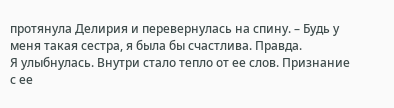протянула Делирия и перевернулась на спину. – Будь у меня такая сестра, я была бы счастлива. Правда.
Я улыбнулась. Внутри стало тепло от ее слов. Признание с ее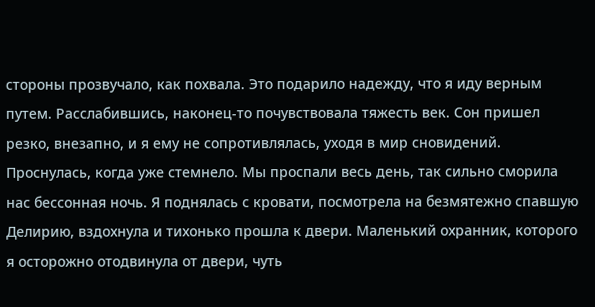стороны прозвучало, как похвала. Это подарило надежду, что я иду верным путем. Расслабившись, наконец-то почувствовала тяжесть век. Сон пришел резко, внезапно, и я ему не сопротивлялась, уходя в мир сновидений.
Проснулась, когда уже стемнело. Мы проспали весь день, так сильно сморила нас бессонная ночь. Я поднялась с кровати, посмотрела на безмятежно спавшую Делирию, вздохнула и тихонько прошла к двери. Маленький охранник, которого я осторожно отодвинула от двери, чуть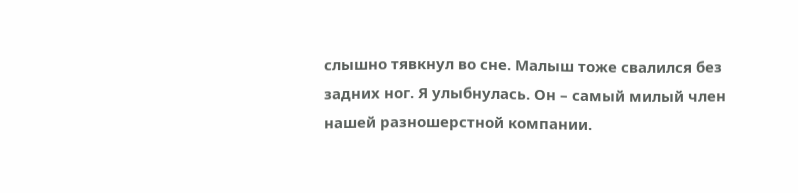слышно тявкнул во сне. Малыш тоже свалился без задних ног. Я улыбнулась. Он – самый милый член нашей разношерстной компании.